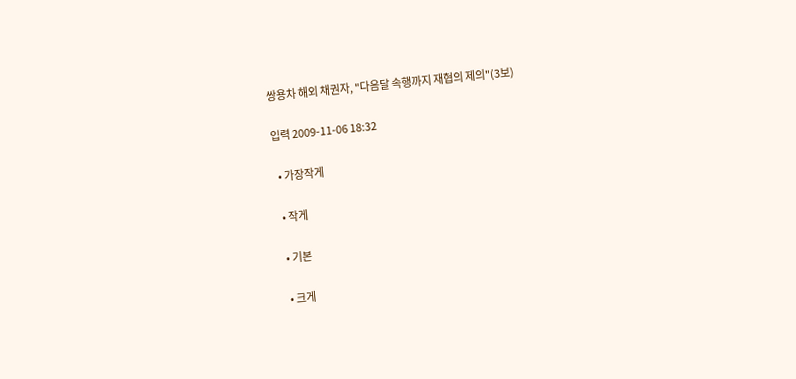쌍용차 해외 채권자, "다음달 속행까지 재협의 제의"(3보)

입력 2009-11-06 18:32

  • 가장작게

  • 작게

  • 기본

  • 크게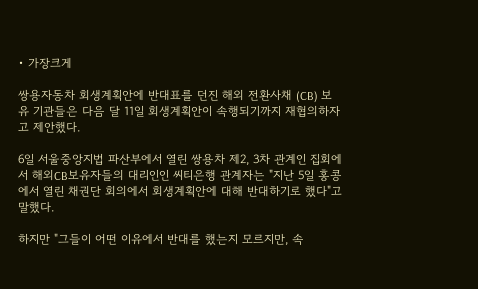• 가장크게

쌍용자동차 회생계획안에 반대표를 던진 해외 전환사채 (CB) 보유 기관들은 다음 달 11일 회생계획안이 속행되기까지 재협의하자고 제안했다.

6일 서울중앙지법 파산부에서 열린 쌍용차 제2, 3차 관계인 집회에서 해외CB보유자들의 대리인인 씨티은행 관계자는 "지난 5일 홍콩에서 열린 채권단 회의에서 회생계획안에 대해 반대하기로 했다"고 말했다.

하지만 "그들이 어떤 이유에서 반대를 했는지 모르지만, 속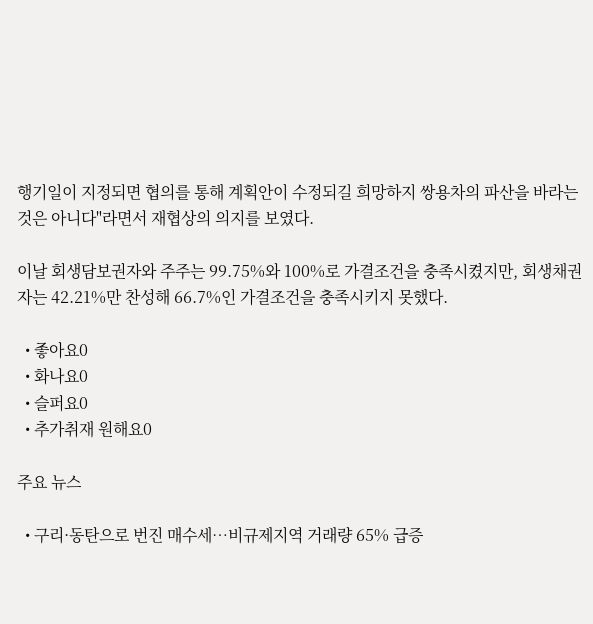행기일이 지정되면 협의를 통해 계획안이 수정되길 희망하지 쌍용차의 파산을 바라는 것은 아니다"라면서 재협상의 의지를 보였다.

이날 회생담보권자와 주주는 99.75%와 100%로 가결조건을 충족시켰지만, 회생채권자는 42.21%만 찬성해 66.7%인 가결조건을 충족시키지 못했다.

  • 좋아요0
  • 화나요0
  • 슬퍼요0
  • 추가취재 원해요0

주요 뉴스

  • 구리·동탄으로 번진 매수세⋯비규제지역 거래량 65% 급증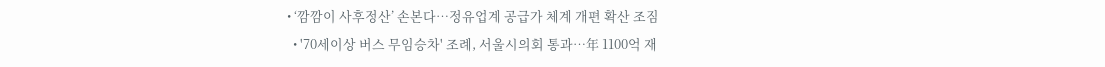• ‘깜깜이 사후정산’ 손본다…정유업계 공급가 체계 개편 확산 조짐
  • '70세이상 버스 무임승차' 조례, 서울시의회 통과…年 1100억 재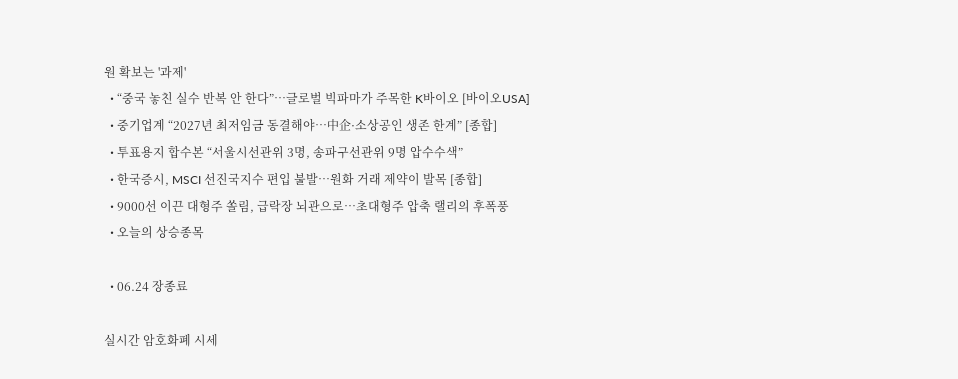원 확보는 '과제'
  • “중국 놓친 실수 반복 안 한다”…글로벌 빅파마가 주목한 K바이오 [바이오USA]
  • 중기업계 “2027년 최저임금 동결해야…中企·소상공인 생존 한계” [종합]
  • 투표용지 합수본 “서울시선관위 3명, 송파구선관위 9명 압수수색”
  • 한국증시, MSCI 선진국지수 편입 불발⋯원화 거래 제약이 발목 [종합]
  • 9000선 이끈 대형주 쏠림, 급락장 뇌관으로⋯초대형주 압축 랠리의 후폭풍
  • 오늘의 상승종목

  • 06.24 장종료

실시간 암호화폐 시세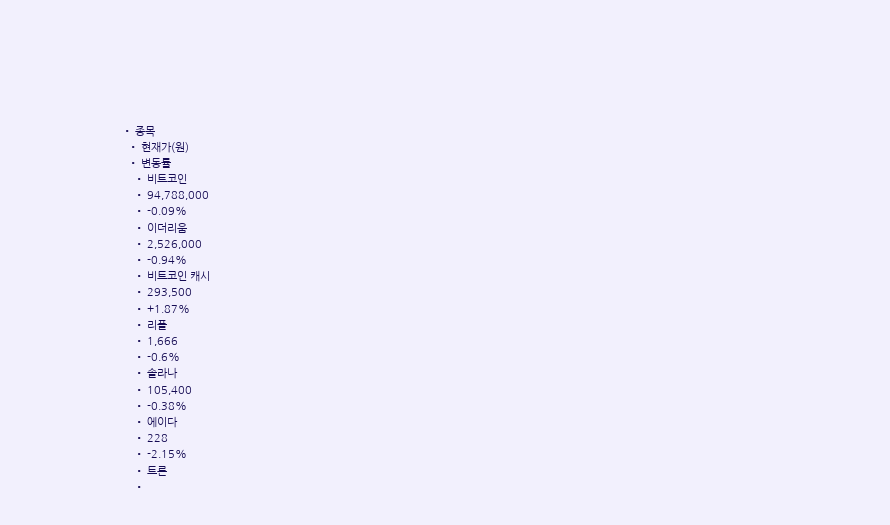• 종목
  • 현재가(원)
  • 변동률
    • 비트코인
    • 94,788,000
    • -0.09%
    • 이더리움
    • 2,526,000
    • -0.94%
    • 비트코인 캐시
    • 293,500
    • +1.87%
    • 리플
    • 1,666
    • -0.6%
    • 솔라나
    • 105,400
    • -0.38%
    • 에이다
    • 228
    • -2.15%
    • 트론
    •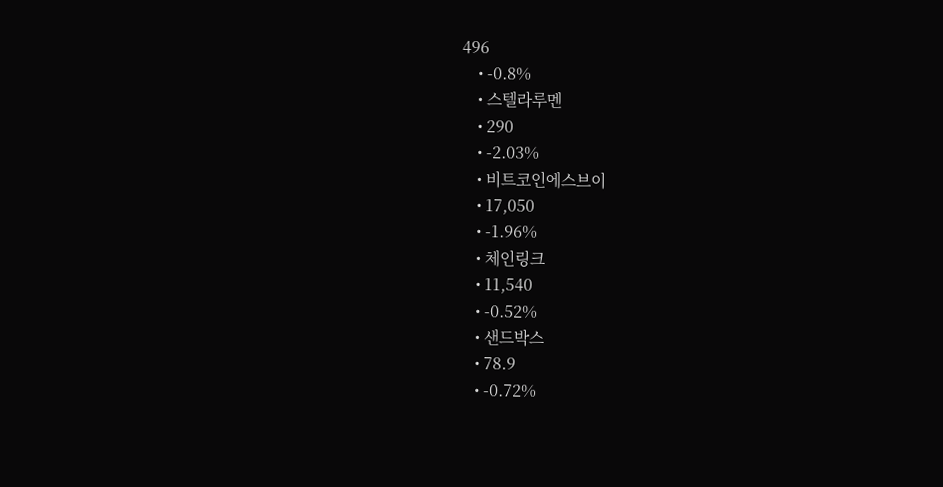496
    • -0.8%
    • 스텔라루멘
    • 290
    • -2.03%
    • 비트코인에스브이
    • 17,050
    • -1.96%
    • 체인링크
    • 11,540
    • -0.52%
    • 샌드박스
    • 78.9
    • -0.72%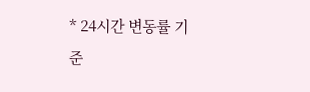* 24시간 변동률 기준